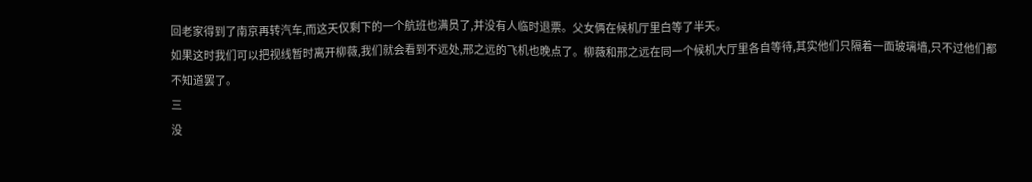回老家得到了南京再转汽车,而这天仅剩下的一个航班也满员了,并没有人临时退票。父女俩在候机厅里白等了半天。
如果这时我们可以把视线暂时离开柳薇,我们就会看到不远处,邢之远的飞机也晚点了。柳薇和邢之远在同一个候机大厅里各自等待,其实他们只隔着一面玻璃墙,只不过他们都不知道罢了。
三
没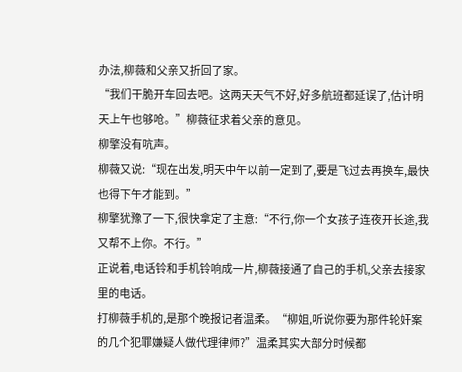办法,柳薇和父亲又折回了家。
“我们干脆开车回去吧。这两天天气不好,好多航班都延误了,估计明天上午也够呛。”柳薇征求着父亲的意见。
柳擎没有吭声。
柳薇又说:“现在出发,明天中午以前一定到了,要是飞过去再换车,最快也得下午才能到。”
柳擎犹豫了一下,很快拿定了主意:“不行,你一个女孩子连夜开长途,我又帮不上你。不行。”
正说着,电话铃和手机铃响成一片,柳薇接通了自己的手机,父亲去接家里的电话。
打柳薇手机的,是那个晚报记者温柔。“柳姐,听说你要为那件轮奸案的几个犯罪嫌疑人做代理律师?”温柔其实大部分时候都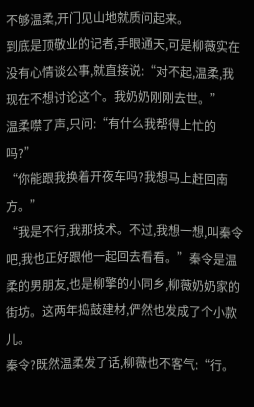不够温柔,开门见山地就质问起来。
到底是顶敬业的记者,手眼通天,可是柳薇实在没有心情谈公事,就直接说:“对不起,温柔,我现在不想讨论这个。我奶奶刚刚去世。”
温柔噤了声,只问:“有什么我帮得上忙的吗?”
“你能跟我换着开夜车吗?我想马上赶回南方。”
“我是不行,我那技术。不过,我想一想,叫秦令吧,我也正好跟他一起回去看看。”秦令是温柔的男朋友,也是柳擎的小同乡,柳薇奶奶家的街坊。这两年捣鼓建材,俨然也发成了个小款儿。
秦令?既然温柔发了话,柳薇也不客气:“行。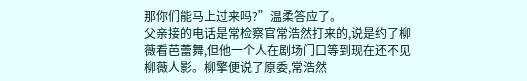那你们能马上过来吗?”温柔答应了。
父亲接的电话是常检察官常浩然打来的,说是约了柳薇看芭蕾舞,但他一个人在剧场门口等到现在还不见柳薇人影。柳擎便说了原委,常浩然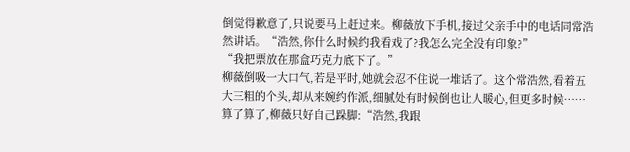倒觉得歉意了,只说要马上赶过来。柳薇放下手机,接过父亲手中的电话同常浩然讲话。“浩然,你什么时候约我看戏了?我怎么完全没有印象?”
“我把票放在那盒巧克力底下了。”
柳薇倒吸一大口气,若是平时,她就会忍不住说一堆话了。这个常浩然,看着五大三粗的个头,却从来婉约作派,细腻处有时候倒也让人暖心,但更多时候……算了算了,柳薇只好自己跺脚:“浩然,我跟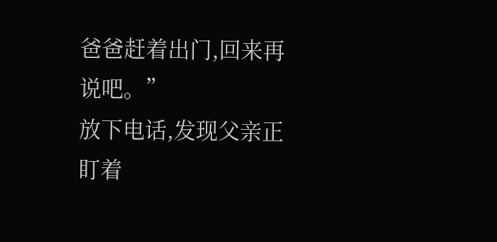爸爸赶着出门,回来再说吧。”
放下电话,发现父亲正盯着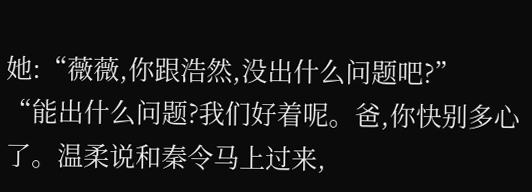她:“薇薇,你跟浩然,没出什么问题吧?”
“能出什么问题?我们好着呢。爸,你快别多心了。温柔说和秦令马上过来,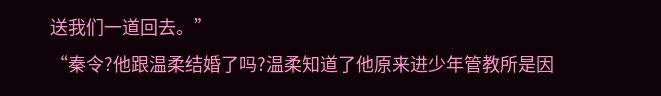送我们一道回去。”
“秦令?他跟温柔结婚了吗?温柔知道了他原来进少年管教所是因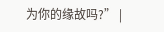为你的缘故吗?” |